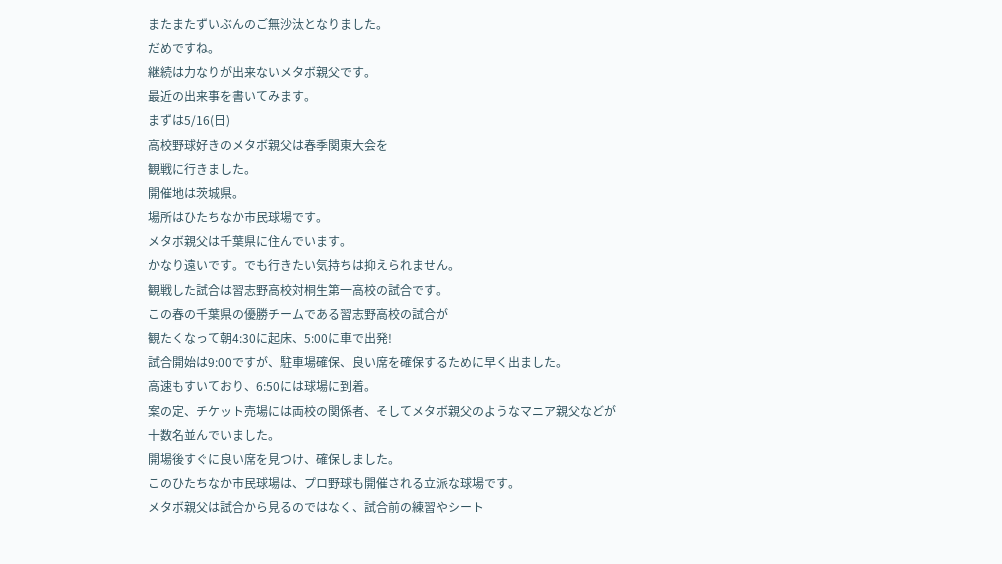またまたずいぶんのご無沙汰となりました。
だめですね。
継続は力なりが出来ないメタボ親父です。
最近の出来事を書いてみます。
まずは5/16(日)
高校野球好きのメタボ親父は春季関東大会を
観戦に行きました。
開催地は茨城県。
場所はひたちなか市民球場です。
メタボ親父は千葉県に住んでいます。
かなり遠いです。でも行きたい気持ちは抑えられません。
観戦した試合は習志野高校対桐生第一高校の試合です。
この春の千葉県の優勝チームである習志野高校の試合が
観たくなって朝4:30に起床、5:00に車で出発!
試合開始は9:00ですが、駐車場確保、良い席を確保するために早く出ました。
高速もすいており、6:50には球場に到着。
案の定、チケット売場には両校の関係者、そしてメタボ親父のようなマニア親父などが
十数名並んでいました。
開場後すぐに良い席を見つけ、確保しました。
このひたちなか市民球場は、プロ野球も開催される立派な球場です。
メタボ親父は試合から見るのではなく、試合前の練習やシート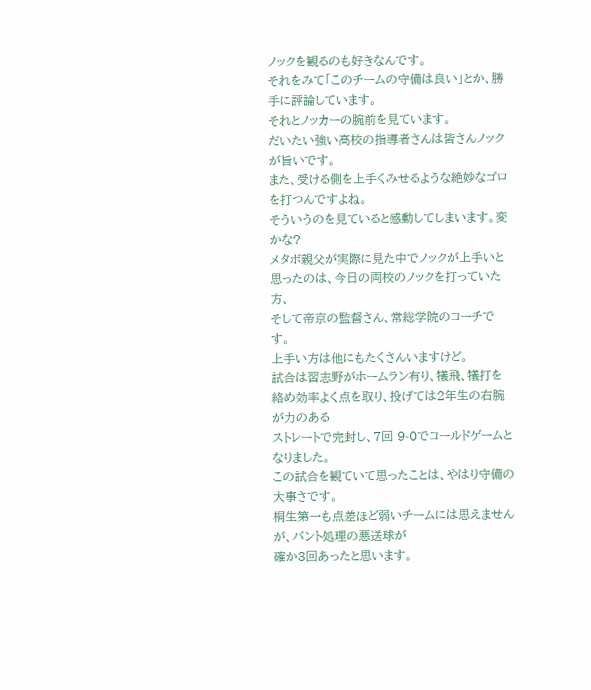ノックを観るのも好きなんです。
それをみて「このチームの守備は良い」とか、勝手に評論しています。
それとノッカーの腕前を見ています。
だいたい強い高校の指導者さんは皆さんノックが旨いです。
また、受ける側を上手くみせるような絶妙なゴロを打つんですよね。
そういうのを見ていると感動してしまいます。変かな?
メタボ親父が実際に見た中でノックが上手いと思ったのは、今日の両校のノックを打っていた方、
そして帝京の監督さん、常総学院のコーチです。
上手い方は他にもたくさんいますけど。
試合は習志野がホームラン有り、犠飛、犠打を絡め効率よく点を取り、投げては2年生の右腕が力のある
ストレートで完封し、7回 9-0でコールドゲームとなりました。
この試合を観ていて思ったことは、やはり守備の大事さです。
桐生第一も点差ほど弱いチームには思えませんが、バント処理の悪送球が
確か3回あったと思います。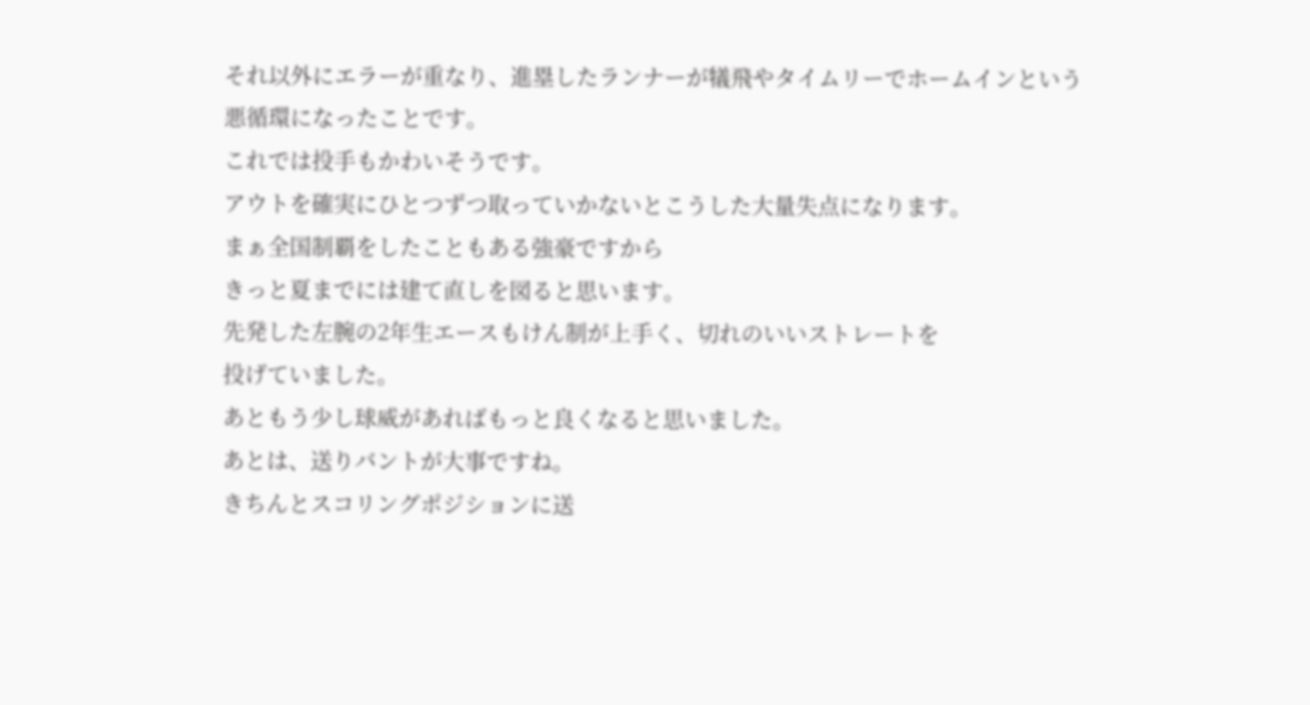それ以外にエラーが重なり、進塁したランナーが犠飛やタイムリーでホームインという
悪循環になったことです。
これでは投手もかわいそうです。
アウトを確実にひとつずつ取っていかないとこうした大量失点になります。
まぁ全国制覇をしたこともある強豪ですから
きっと夏までには建て直しを図ると思います。
先発した左腕の2年生エースもけん制が上手く、切れのいいストレートを
投げていました。
あともう少し球威があればもっと良くなると思いました。
あとは、送りバントが大事ですね。
きちんとスコリングポジションに送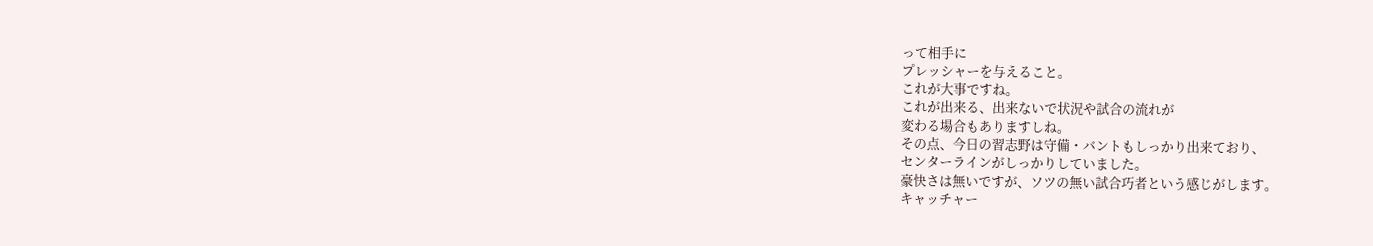って相手に
プレッシャーを与えること。
これが大事ですね。
これが出来る、出来ないで状況や試合の流れが
変わる場合もありますしね。
その点、今日の習志野は守備・バントもしっかり出来ており、
センターラインがしっかりしていました。
豪快さは無いですが、ソツの無い試合巧者という感じがします。
キャッチャー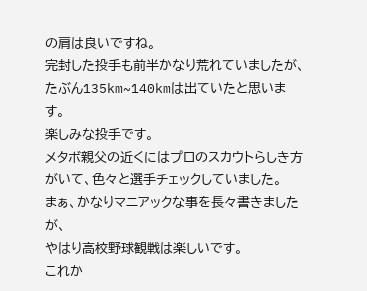の肩は良いですね。
完封した投手も前半かなり荒れていましたが、たぶん135km~140kmは出ていたと思います。
楽しみな投手です。
メタボ親父の近くにはプロのスカウトらしき方がいて、色々と選手チェックしていました。
まぁ、かなりマニアックな事を長々書きましたが、
やはり高校野球観戦は楽しいです。
これか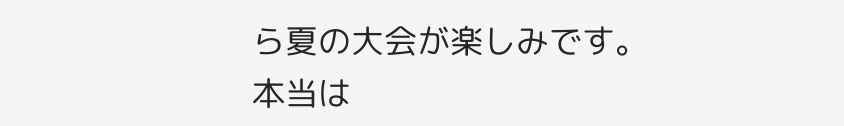ら夏の大会が楽しみです。
本当は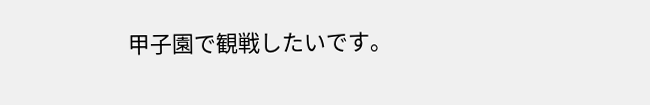甲子園で観戦したいです。